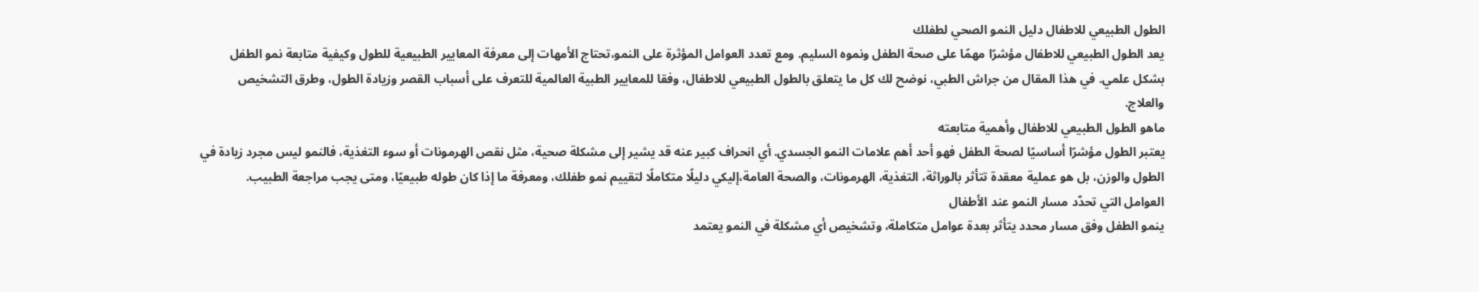الطول الطبيعي للاطفال دليل النمو الصحي لطفلك
يعد الطول الطبيعي للاطفال مؤشرًا مهمًا على صحة الطفل ونموه السليم. ومع تعدد العوامل المؤثرة على النمو،تحتاج الأمهات إلى معرفة المعايير الطبيعية للطول وكيفية متابعة نمو الطفل بشكل علمي. في هذا المقال من جراش الطبي، نوضح لك كل ما يتعلق بالطول الطبيعي للاطفال، وفقا للمعايير الطبية العالمية للتعرف على أسباب القصر وزيادة الطول، وطرق التشخيص والعلاج.
ماهو الطول الطبيعي للاطفال وأهمية متابعته
يعتبر الطول مؤشرًا أساسيًا لصحة الطفل فهو أحد أهم علامات النمو الجسدي. أي انحراف كبير عنه قد يشير إلى مشكلة صحية، مثل نقص الهرمونات أو سوء التغذية، فالنمو ليس مجرد زيادة في الطول والوزن، بل هو عملية معقدة تتأثر بالوراثة، التغذية، الهرمونات، والصحة العامة،إليكي دليلًا متكاملًا لتقييم نمو طفلك، ومعرفة ما إذا كان طوله طبيعيًا، ومتى يجب مراجعة الطبيب.
العوامل التي تحدّد مسار النمو عند الأطفال
ينمو الطفل وفق مسار محدد يتأثر بعدة عوامل متكاملة، وتشخيص أي مشكلة في النمو يعتمد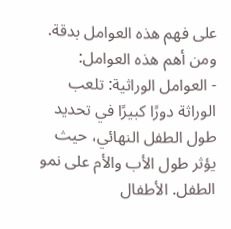على فهم هذه العوامل بدقة. ومن أهم هذه العوامل:
- العوامل الوراثية: تلعب الوراثة دورًا كبيرًا في تحديد طول الطفل النهائي، حيث يؤثر طول الأب والأم على نمو الطفل. الأطفال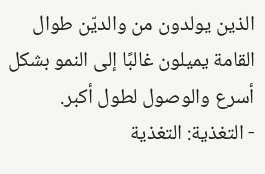الذين يولدون من والديّن طوال القامة يميلون غالبًا إلى النمو بشكل أسرع والوصول لطول أكبر.
- التغذية: التغذية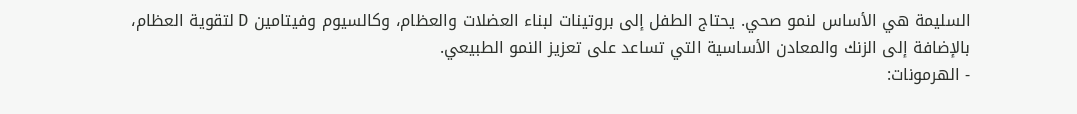السليمة هي الأساس لنمو صحي. يحتاج الطفل إلى بروتينات لبناء العضلات والعظام، وكالسيوم وفيتامين D لتقوية العظام، بالإضافة إلى الزنك والمعادن الأساسية التي تساعد على تعزيز النمو الطبيعي.
- الهرمونات: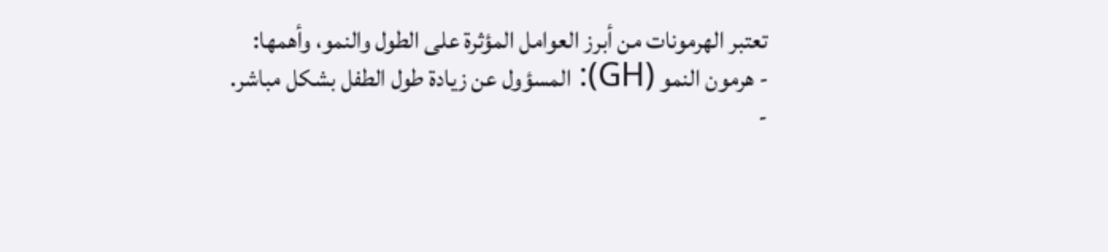تعتبر الهرمونات من أبرز العوامل المؤثرة على الطول والنمو، وأهمها:
- هرمون النمو (GH): المسؤول عن زيادة طول الطفل بشكل مباشر.
-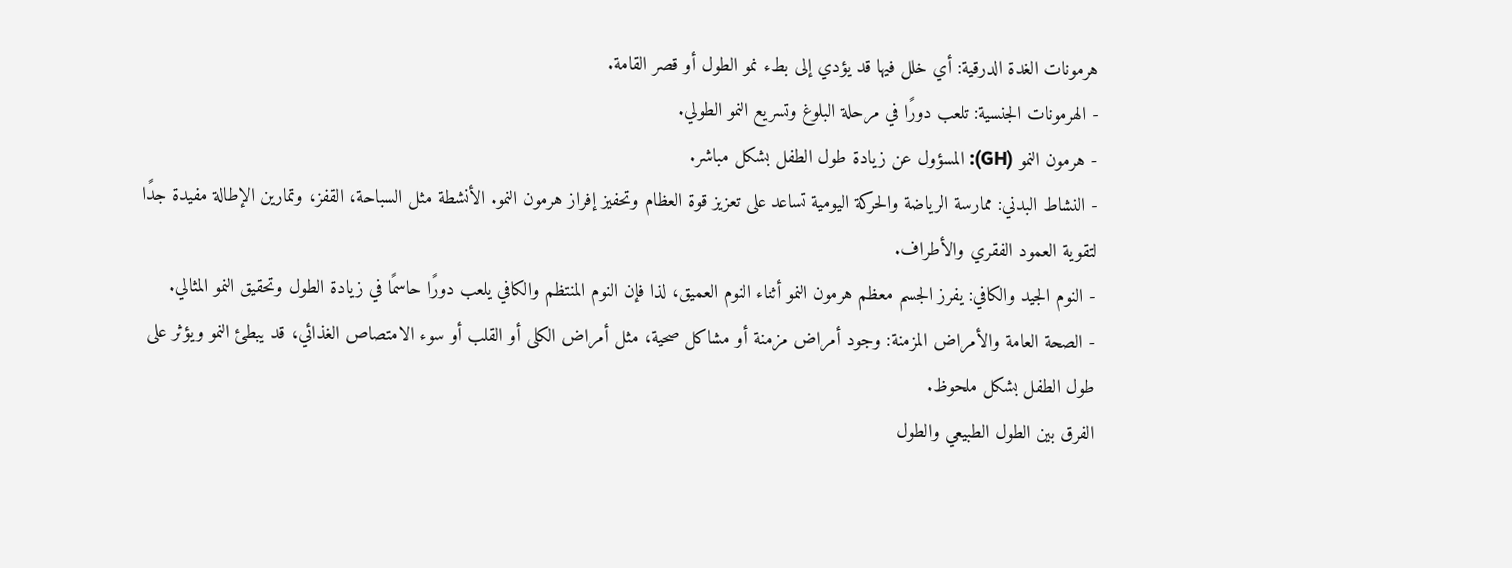هرمونات الغدة الدرقية: أي خلل فيها قد يؤدي إلى بطء نمو الطول أو قصر القامة.
- الهرمونات الجنسية: تلعب دورًا في مرحلة البلوغ وتسريع النمو الطولي.
- هرمون النمو (GH): المسؤول عن زيادة طول الطفل بشكل مباشر.
- النشاط البدني: ممارسة الرياضة والحركة اليومية تساعد على تعزيز قوة العظام وتحفيز إفراز هرمون النمو. الأنشطة مثل السباحة، القفز، وتمارين الإطالة مفيدة جدًا لتقوية العمود الفقري والأطراف.
- النوم الجيد والكافي: يفرز الجسم معظم هرمون النمو أثناء النوم العميق، لذا فإن النوم المنتظم والكافي يلعب دورًا حاسمًا في زيادة الطول وتحقيق النمو المثالي.
- الصحة العامة والأمراض المزمنة: وجود أمراض مزمنة أو مشاكل صحية، مثل أمراض الكلى أو القلب أو سوء الامتصاص الغذائي، قد يبطئ النمو ويؤثر على طول الطفل بشكل ملحوظ.
الفرق بين الطول الطبيعي والطول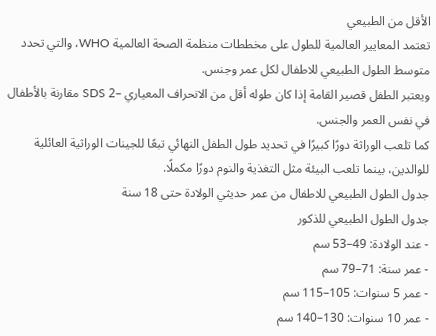الأقل من الطبيعي
تعتمد المعايير العالمية للطول على مخططات منظمة الصحة العالمية WHO، والتي تحدد متوسط الطول الطبيعي للاطفال لكل عمر وجنس.
ويعتبر الطفل قصير القامة إذا كان طوله أقل من الانحراف المعياري –2 SDS مقارنة بالأطفال في نفس العمر والجنس.
كما تلعب الوراثة دورًا كبيرًا في تحديد طول الطفل النهائي تبعًا للجينات الوراثية العائلية للوالدين، بينما تلعب البيئة مثل التغذية والنوم دورًا مكملًا.
جدول الطول الطبيعي للاطفال من عمر حديثي الولادة حتى 18 سنة
جدول الطول الطبيعي للذكور
- عند الولادة: 49–53 سم
- عمر سنة: 71–79 سم
- عمر 5 سنوات: 105–115 سم
- عمر 10 سنوات: 130–140 سم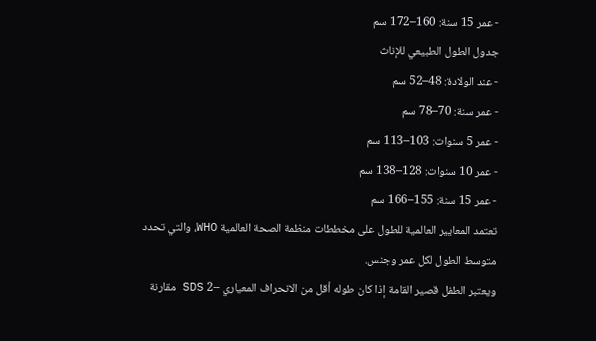- عمر 15 سنة: 160–172 سم
جدول الطول الطبيعي للإناث
- عند الولادة: 48–52 سم
- عمر سنة: 70–78 سم
- عمر 5 سنوات: 103–113 سم
- عمر 10 سنوات: 128–138 سم
- عمر 15 سنة: 155–166 سم
تعتمد المعايير العالمية للطول على مخططات منظمة الصحة العالمية WHO، والتي تحدد متوسط الطول لكل عمر وجنس.
ويعتبر الطفل قصير القامة إذا كان طوله أقل من الانحراف المعياري –2 SDS مقارنة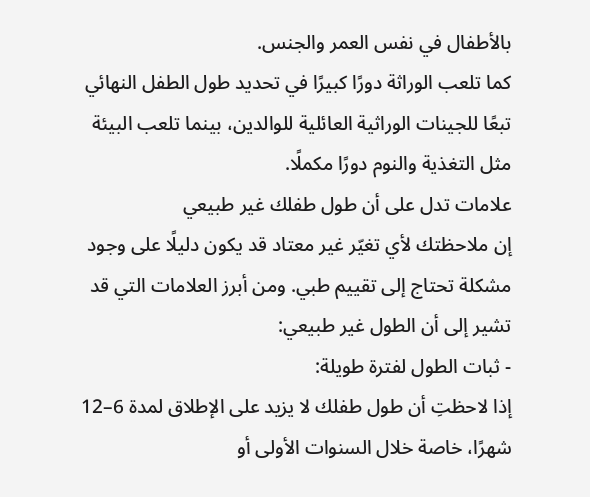بالأطفال في نفس العمر والجنس.
كما تلعب الوراثة دورًا كبيرًا في تحديد طول الطفل النهائي تبعًا للجينات الوراثية العائلية للوالدين، بينما تلعب البيئة مثل التغذية والنوم دورًا مكملًا.
علامات تدل على أن طول طفلك غير طبيعي
إن ملاحظتك لأي تغيّر غير معتاد قد يكون دليلًا على وجود مشكلة تحتاج إلى تقييم طبي. ومن أبرز العلامات التي قد تشير إلى أن الطول غير طبيعي:
- ثبات الطول لفترة طويلة:
إذا لاحظتِ أن طول طفلك لا يزيد على الإطلاق لمدة 6–12 شهرًا، خاصة خلال السنوات الأولى أو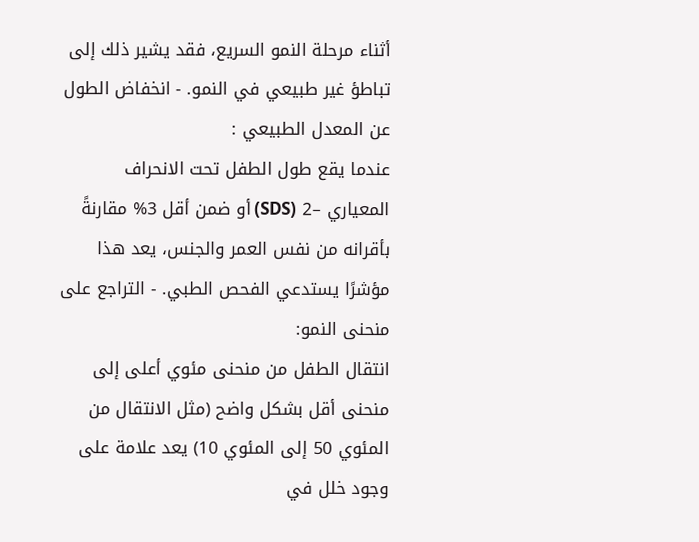أثناء مرحلة النمو السريع، فقد يشير ذلك إلى تباطؤ غير طبيعي في النمو. - انخفاض الطول عن المعدل الطبيعي :
عندما يقع طول الطفل تحت الانحراف المعياري –2 (SDS) أو ضمن أقل 3% مقارنةً بأقرانه من نفس العمر والجنس، يعد هذا مؤشرًا يستدعي الفحص الطبي. - التراجع على منحنى النمو:
انتقال الطفل من منحنى مئوي أعلى إلى منحنى أقل بشكل واضح (مثل الانتقال من المئوي 50 إلى المئوي 10) يعد علامة على وجود خلل في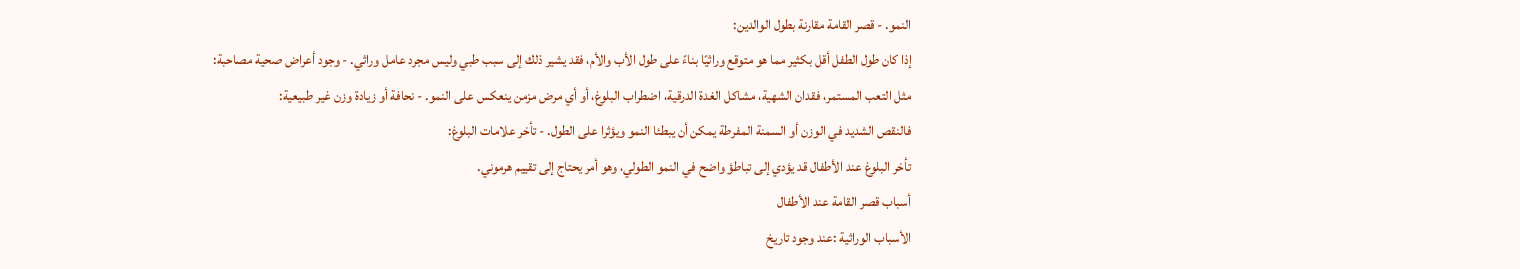النمو. - قصر القامة مقارنة بطول الوالدين:
إذا كان طول الطفل أقل بكثير مما هو متوقع وراثيًا بناءً على طول الأب والأم، فقد يشير ذلك إلى سبب طبي وليس مجرد عامل وراثي. - وجود أعراض صحية مصاحبة:
مثل التعب المستمر، فقدان الشهية، مشاكل الغدة الدرقية، اضطراب البلوغ، أو أي مرض مزمن ينعكس على النمو. - نحافة أو زيادة وزن غير طبيعية:
فالنقص الشديد في الوزن أو السمنة المفرطة يمكن أن يبطئا النمو ويؤثرا على الطول. - تأخر علامات البلوغ:
تأخر البلوغ عند الأطفال قد يؤدي إلى تباطؤ واضح في النمو الطولي، وهو أمر يحتاج إلى تقييم هرموني.
أسباب قصر القامة عند الأطفال
الأسباب الوراثية :عند وجود تاريخ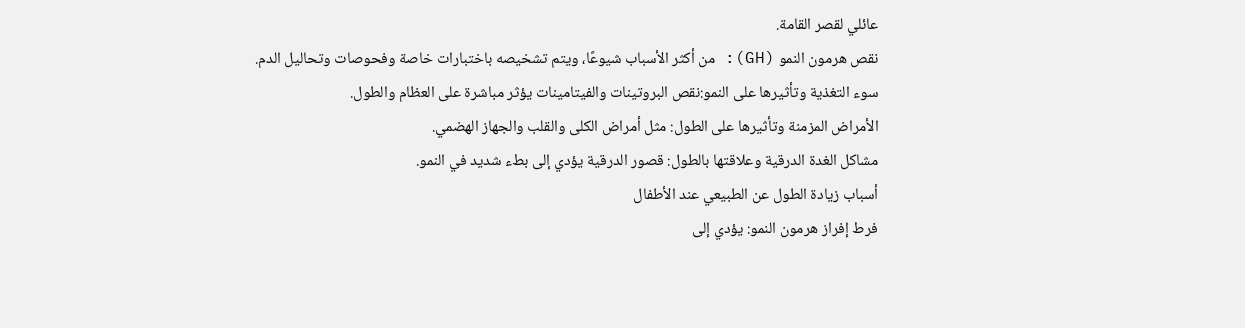عائلي لقصر القامة.
نقص هرمون النمو (GH): من أكثر الأسباب شيوعًا، ويتم تشخيصه باختبارات خاصة وفحوصات وتحاليل الدم.
سوء التغذية وتأثيرها على النمو:نقص البروتينات والفيتامينات يؤثر مباشرة على العظام والطول.
الأمراض المزمنة وتأثيرها على الطول: مثل أمراض الكلى والقلب والجهاز الهضمي.
مشاكل الغدة الدرقية وعلاقتها بالطول: قصور الدرقية يؤدي إلى بطء شديد في النمو.
أسباب زيادة الطول عن الطبيعي عند الأطفال
فرط إفراز هرمون النمو: يؤدي إلى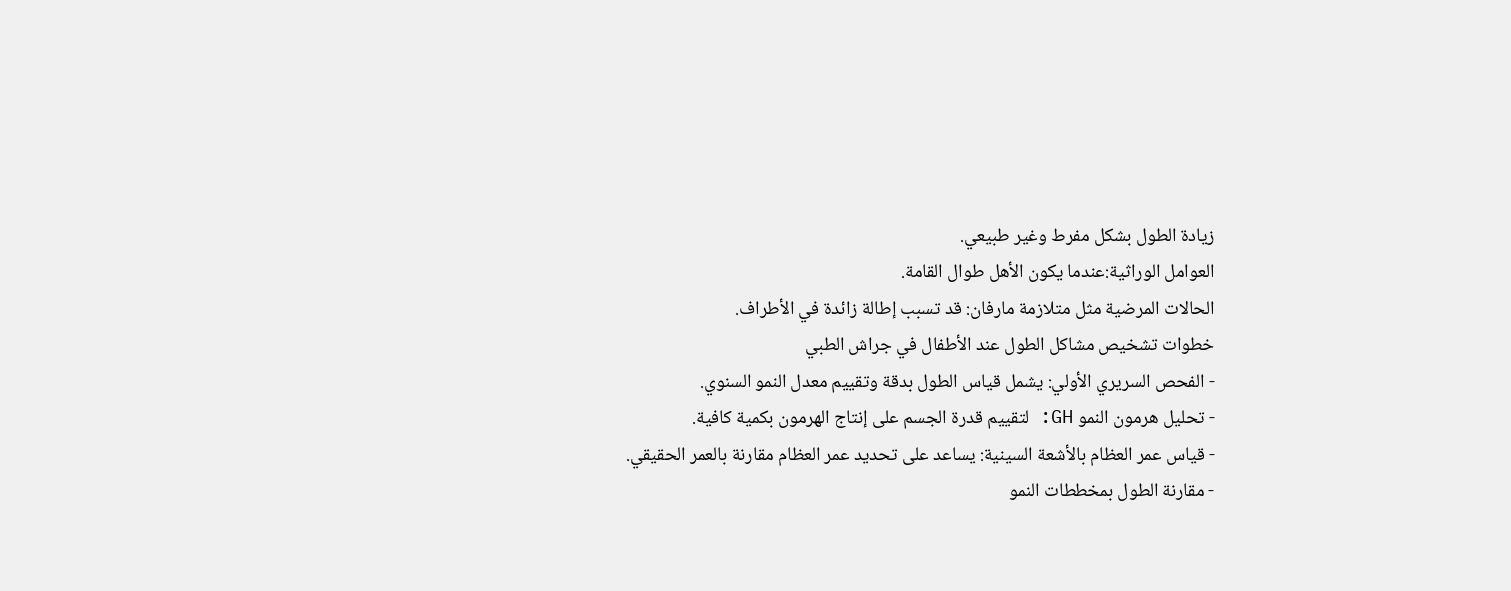زيادة الطول بشكل مفرط وغير طبيعي.
العوامل الوراثية:عندما يكون الأهل طوال القامة.
الحالات المرضية مثل متلازمة مارفان: قد تسبب إطالة زائدة في الأطراف.
خطوات تشخيص مشاكل الطول عند الأطفال في جراش الطبي
- الفحص السريري الأولي: يشمل قياس الطول بدقة وتقييم معدل النمو السنوي.
- تحليل هرمون النمو GH: لتقييم قدرة الجسم على إنتاج الهرمون بكمية كافية.
- قياس عمر العظام بالأشعة السينية: يساعد على تحديد عمر العظام مقارنة بالعمر الحقيقي.
- مقارنة الطول بمخططات النمو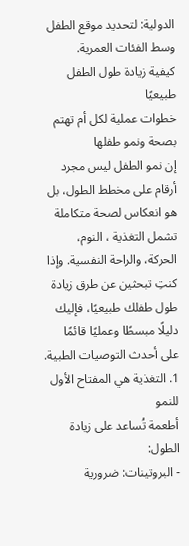الدولية: لتحديد موقع الطفل وسط الفئات العمرية.
كيفية زيادة طول الطفل طبيعيًا
خطوات عملية لكل أم تهتم بصحة ونمو طفلها
إن نمو الطفل ليس مجرد أرقام على مخطط الطول، بل هو انعكاس لصحة متكاملة تشمل التغذية ، النوم، الحركة، والراحة النفسية. وإذا كنتِ تبحثين عن طرق زيادة طول طفلك طبيعيًا، فإليك دليلًا مبسطًا وعمليًا قائمًا على أحدث التوصيات الطبية.
1. التغذية هي المفتاح الأول للنمو
أطعمة تُساعد على زيادة الطول:
- البروتينات: ضرورية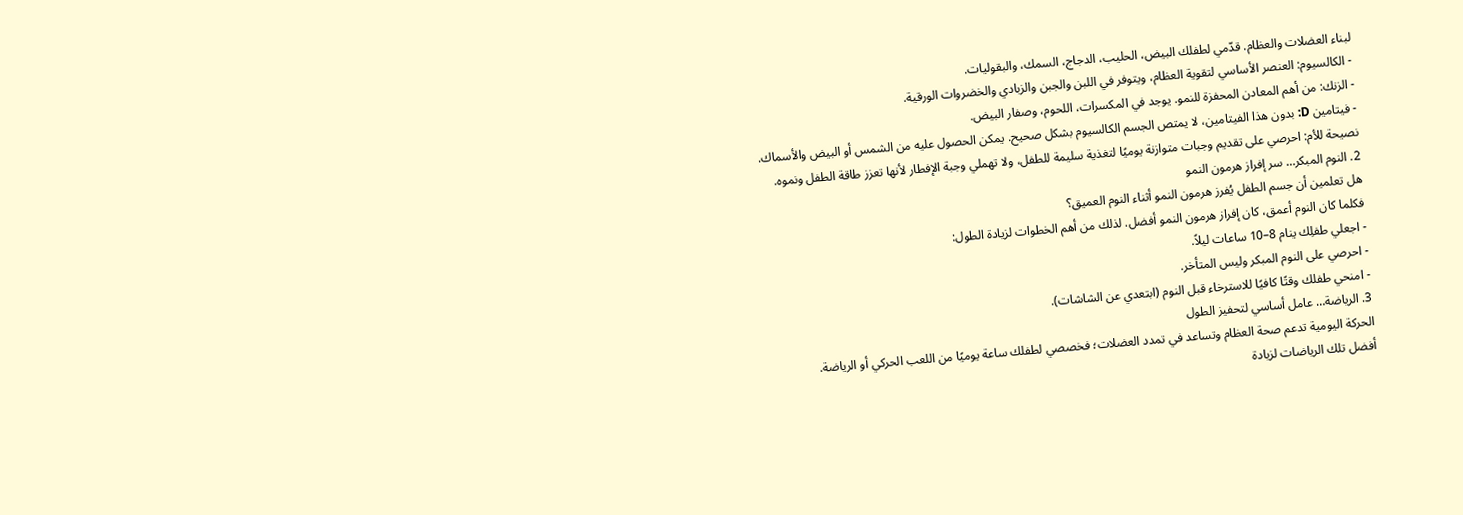لبناء العضلات والعظام. قدّمي لطفلك البيض، الحليب، الدجاج، السمك، والبقوليات.
- الكالسيوم: العنصر الأساسي لتقوية العظام، ويتوفر في اللبن والجبن والزبادي والخضروات الورقية.
- الزنك: من أهم المعادن المحفزة للنمو. يوجد في المكسرات، اللحوم، وصفار البيض.
- فيتامين D: بدون هذا الفيتامين، لا يمتص الجسم الكالسيوم بشكل صحيح. يمكن الحصول عليه من الشمس أو البيض والأسماك.
نصيحة للأم: احرصي على تقديم وجبات متوازنة يوميًا لتغذية سليمة للطفل، ولا تهملي وجبة الإفطار لأنها تعزز طاقة الطفل ونموه.
2. النوم المبكر… سر إفراز هرمون النمو
هل تعلمين أن جسم الطفل يُفرز هرمون النمو أثناء النوم العميق؟
فكلما كان النوم أعمق، كان إفراز هرمون النمو أفضل. لذلك من أهم الخطوات لزيادة الطول:
- اجعلي طفلِك ينام 8–10 ساعات ليلاً.
- احرصي على النوم المبكر وليس المتأخر.
- امنحي طفلك وقتًا كافيًا للاسترخاء قبل النوم (ابتعدي عن الشاشات).
3. الرياضة… عامل أساسي لتحفيز الطول
الحركة اليومية تدعم صحة العظام وتساعد في تمدد العضلات؛ فخصصي لطفلك ساعة يوميًا من اللعب الحركي أو الرياضة.
أفضل تلك الرياضات لزيادة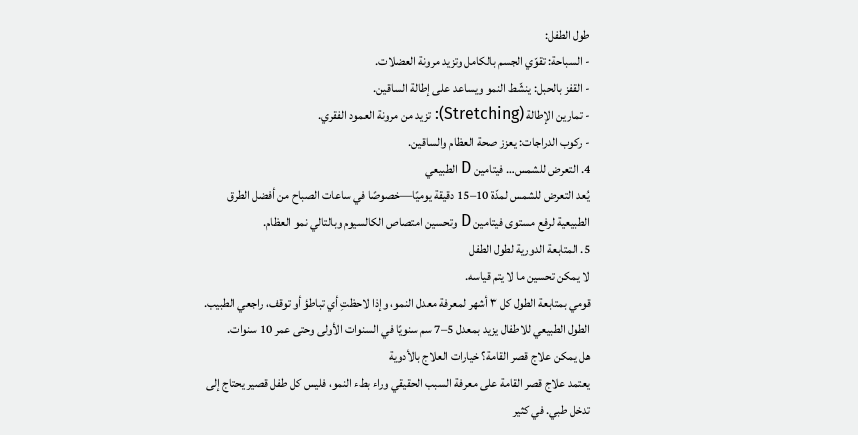طول الطفل:
- السباحة: تقوّي الجسم بالكامل وتزيد مرونة العضلات.
- القفز بالحبل: ينشّط النمو ويساعد على إطالة الساقين.
- تمارين الإطالة (Stretching): تزيد من مرونة العمود الفقري.
- ركوب الدراجات: يعزز صحة العظام والساقين.
4. التعرض للشمس… فيتامين D الطبيعي
يُعد التعرض للشمس لمدّة 10–15 دقيقة يوميًا—خصوصًا في ساعات الصباح من أفضل الطرق الطبيعية لرفع مستوى فيتامين D وتحسين امتصاص الكالسيوم وبالتالي نمو العظام.
5. المتابعة الدورية لطول الطفل
لا يمكن تحسين ما لا يتم قياسه.
قومي بمتابعة الطول كل ٣ أشهر لمعرفة معدل النمو، وإذا لاحظتِ أي تباطؤ أو توقف، راجعي الطبيب.
الطول الطبيعي للاطفال يزيد بمعدل 5–7 سم سنويًا في السنوات الأولى وحتى عمر 10 سنوات.
هل يمكن علاج قصر القامة؟ خيارات العلاج بالأدوية
يعتمد علاج قصر القامة على معرفة السبب الحقيقي وراء بطء النمو، فليس كل طفل قصير يحتاج إلى تدخل طبي. في كثير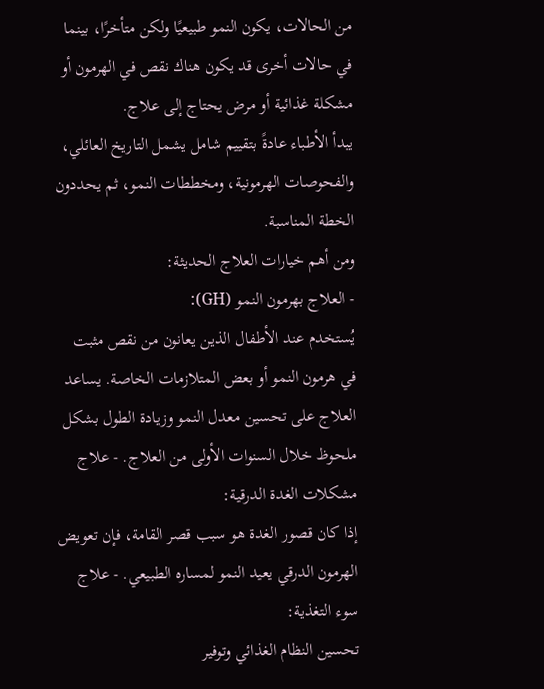من الحالات، يكون النمو طبيعيًا ولكن متأخرًا، بينما في حالات أخرى قد يكون هناك نقص في الهرمون أو مشكلة غذائية أو مرض يحتاج إلى علاج.
يبدأ الأطباء عادةً بتقييم شامل يشمل التاريخ العائلي، والفحوصات الهرمونية، ومخططات النمو، ثم يحددون الخطة المناسبة.
ومن أهم خيارات العلاج الحديثة:
- العلاج بهرمون النمو (GH):
يُستخدم عند الأطفال الذين يعانون من نقص مثبت في هرمون النمو أو بعض المتلازمات الخاصة. يساعد العلاج على تحسين معدل النمو وزيادة الطول بشكل ملحوظ خلال السنوات الأولى من العلاج. - علاج مشكلات الغدة الدرقية:
إذا كان قصور الغدة هو سبب قصر القامة، فإن تعويض الهرمون الدرقي يعيد النمو لمساره الطبيعي. - علاج سوء التغذية:
تحسين النظام الغذائي وتوفير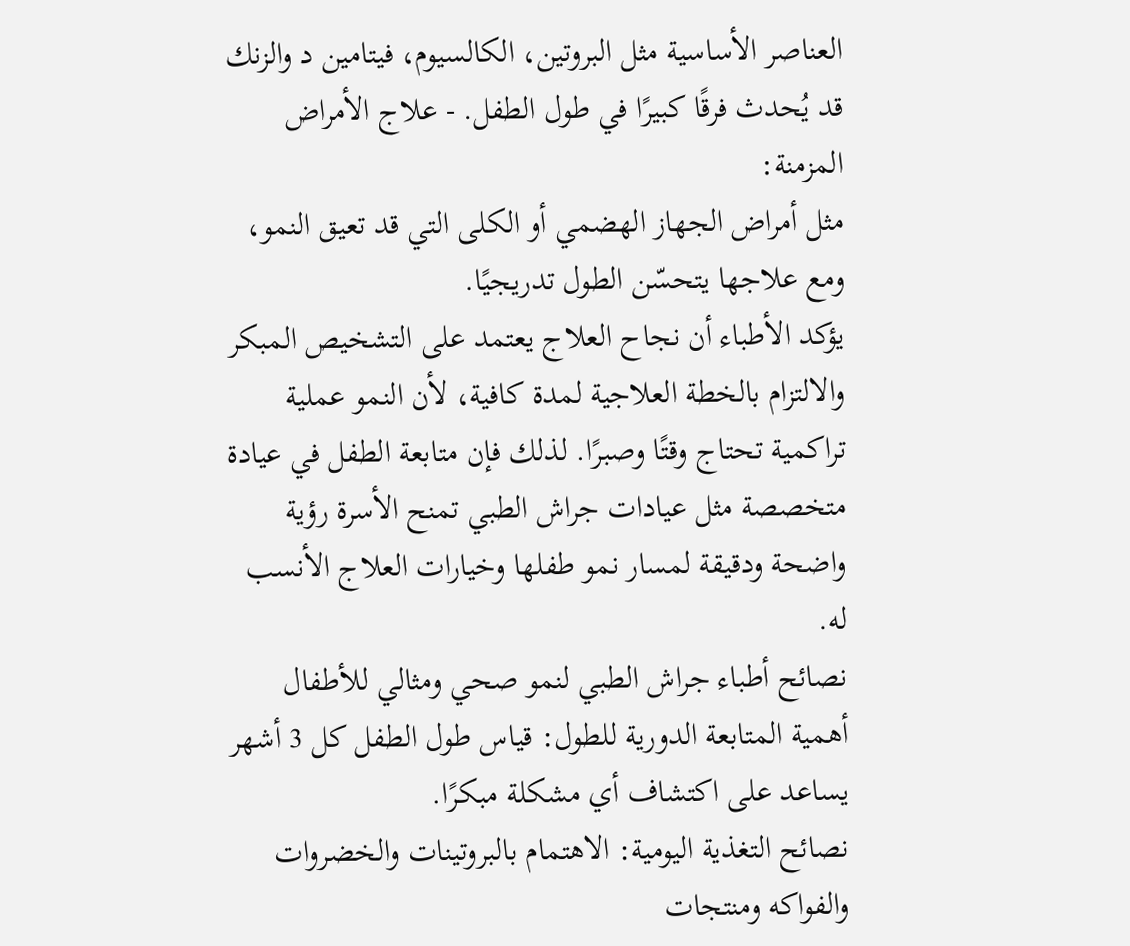العناصر الأساسية مثل البروتين، الكالسيوم، فيتامين د والزنك قد يُحدث فرقًا كبيرًا في طول الطفل. - علاج الأمراض المزمنة:
مثل أمراض الجهاز الهضمي أو الكلى التي قد تعيق النمو، ومع علاجها يتحسّن الطول تدريجيًا.
يؤكد الأطباء أن نجاح العلاج يعتمد على التشخيص المبكر والالتزام بالخطة العلاجية لمدة كافية، لأن النمو عملية تراكمية تحتاج وقتًا وصبرًا. لذلك فإن متابعة الطفل في عيادة متخصصة مثل عيادات جراش الطبي تمنح الأسرة رؤية واضحة ودقيقة لمسار نمو طفلها وخيارات العلاج الأنسب له.
نصائح أطباء جراش الطبي لنمو صحي ومثالي للأطفال
أهمية المتابعة الدورية للطول: قياس طول الطفل كل 3 أشهر يساعد على اكتشاف أي مشكلة مبكرًا.
نصائح التغذية اليومية: الاهتمام بالبروتينات والخضروات والفواكه ومنتجات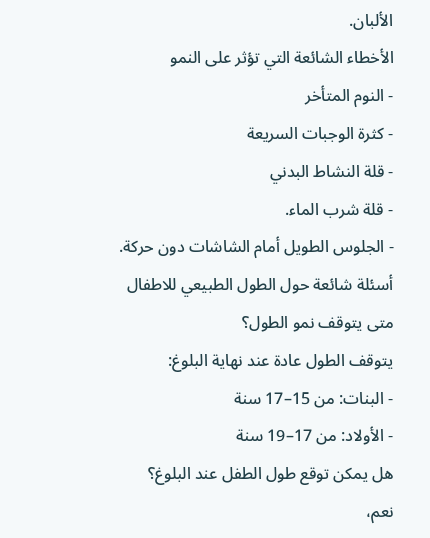الألبان.
الأخطاء الشائعة التي تؤثر على النمو
- النوم المتأخر
- كثرة الوجبات السريعة
- قلة النشاط البدني
- قلة شرب الماء.
- الجلوس الطويل أمام الشاشات دون حركة.
أسئلة شائعة حول الطول الطبيعي للاطفال
متى يتوقف نمو الطول؟
يتوقف الطول عادة عند نهاية البلوغ:
- البنات: من 15–17 سنة
- الأولاد: من 17–19 سنة
هل يمكن توقع طول الطفل عند البلوغ؟
نعم،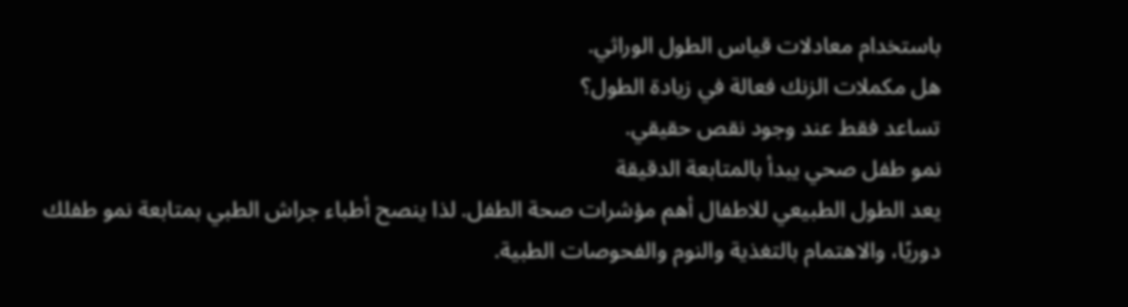باستخدام معادلات قياس الطول الوراثي.
هل مكملات الزنك فعالة في زيادة الطول؟
تساعد فقط عند وجود نقص حقيقي.
نمو طفل صحي يبدأ بالمتابعة الدقيقة
يعد الطول الطبيعي للاطفال أهم مؤشرات صحة الطفل. لذا ينصح أطباء جراش الطبي بمتابعة نمو طفلك دوريًا، والاهتمام بالتغذية والنوم والفحوصات الطبية.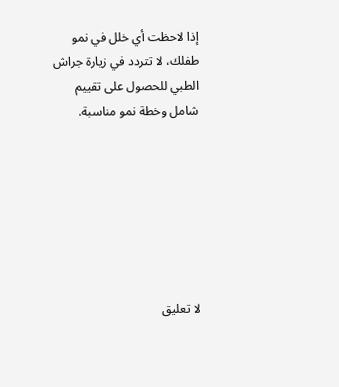إذا لاحظت أي خلل في نمو طفلك، لا تتردد في زيارة جراش الطبي للحصول على تقييم شامل وخطة نمو مناسبة.







لا تعليق